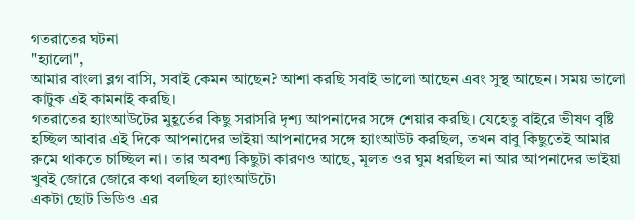গতরাতের ঘটনা
"হ্যালো",
আমার বাংলা ব্লগ বাসি, সবাই কেমন আছেন? আশা করছি সবাই ভালো আছেন এবং সুস্থ আছেন। সময় ভালো কাটুক এই কামনাই করছি।
গতরাতের হ্যাংআউটের মুহূর্তের কিছু সরাসরি দৃশ্য আপনাদের সঙ্গে শেয়ার করছি। যেহেতু বাইরে ভীষণ বৃষ্টি হচ্ছিল আবার এই দিকে আপনাদের ভাইয়া আপনাদের সঙ্গে হ্যাংআউট করছিল, তখন বাবু কিছুতেই আমার রুমে থাকতে চাচ্ছিল না। তার অবশ্য কিছুটা কারণও আছে, মূলত ওর ঘুম ধরছিল না আর আপনাদের ভাইয়া খুবই জোরে জোরে কথা বলছিল হ্যাংআউটে৷
একটা ছোট ভিডিও এর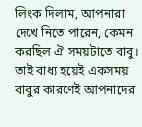লিংক দিলাম, আপনারা দেখে নিতে পারেন, কেমন করছিল ঐ সময়টাতে বাবু।
তাই বাধ্য হয়েই একসময় বাবুর কারণেই আপনাদের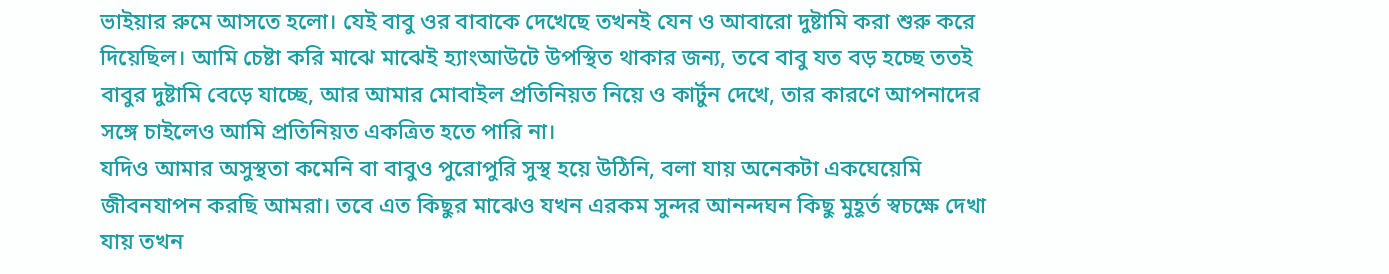ভাইয়ার রুমে আসতে হলো। যেই বাবু ওর বাবাকে দেখেছে তখনই যেন ও আবারো দুষ্টামি করা শুরু করে দিয়েছিল। আমি চেষ্টা করি মাঝে মাঝেই হ্যাংআউটে উপস্থিত থাকার জন্য, তবে বাবু যত বড় হচ্ছে ততই বাবুর দুষ্টামি বেড়ে যাচ্ছে, আর আমার মোবাইল প্রতিনিয়ত নিয়ে ও কার্টুন দেখে, তার কারণে আপনাদের সঙ্গে চাইলেও আমি প্রতিনিয়ত একত্রিত হতে পারি না।
যদিও আমার অসুস্থতা কমেনি বা বাবুও পুরোপুরি সুস্থ হয়ে উঠিনি, বলা যায় অনেকটা একঘেয়েমি জীবনযাপন করছি আমরা। তবে এত কিছুর মাঝেও যখন এরকম সুন্দর আনন্দঘন কিছু মুহূর্ত স্বচক্ষে দেখা যায় তখন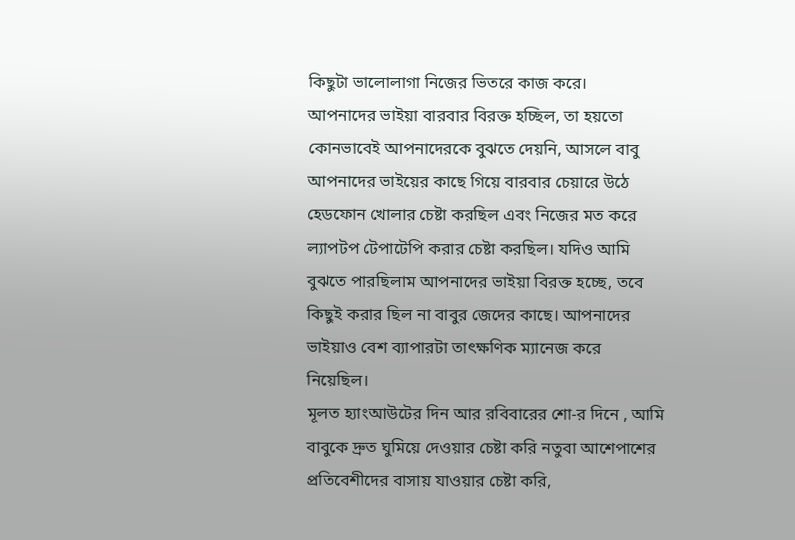কিছুটা ভালোলাগা নিজের ভিতরে কাজ করে।
আপনাদের ভাইয়া বারবার বিরক্ত হচ্ছিল, তা হয়তো কোনভাবেই আপনাদেরকে বুঝতে দেয়নি, আসলে বাবু আপনাদের ভাইয়ের কাছে গিয়ে বারবার চেয়ারে উঠে হেডফোন খোলার চেষ্টা করছিল এবং নিজের মত করে ল্যাপটপ টেপাটেপি করার চেষ্টা করছিল। যদিও আমি বুঝতে পারছিলাম আপনাদের ভাইয়া বিরক্ত হচ্ছে, তবে কিছুই করার ছিল না বাবুর জেদের কাছে। আপনাদের ভাইয়াও বেশ ব্যাপারটা তাৎক্ষণিক ম্যানেজ করে নিয়েছিল।
মূলত হ্যাংআউটের দিন আর রবিবারের শো-র দিনে , আমি বাবুকে দ্রুত ঘুমিয়ে দেওয়ার চেষ্টা করি নতুবা আশেপাশের প্রতিবেশীদের বাসায় যাওয়ার চেষ্টা করি,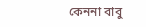কেননা বাবু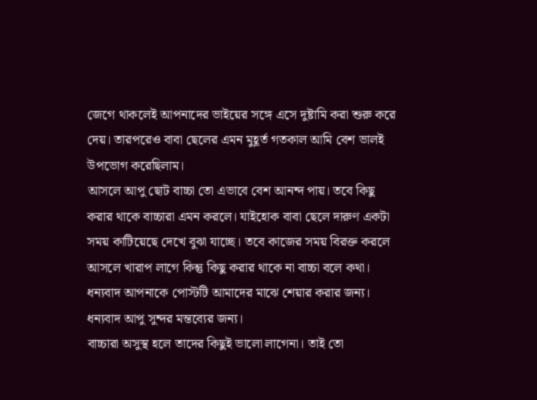জেগে থাকলেই আপনাদের ভাইয়ের সঙ্গে এসে দুষ্টামি করা শুরু করে দেয়। তারপরেও বাবা ছেলের এমন মুহূর্ত গতকাল আমি বেশ ভালই উপভোগ করেছিলাম।
আসলে আপু ছোট বাচ্চা তো এভাবে বেশ আনন্দ পায়। তবে কিছু করার থাকে বাচ্চারা এমন করলে। যাইহোক বাবা ছেলে দারুণ একটা সময় কাটিয়েছে দেখে বুঝা যাচ্ছে। তবে কাজের সময় বিরক্ত করলে আসলে খারাপ লাগে কিন্তু কিছু করার থাকে না বাচ্চা বলে কথা। ধন্যবাদ আপনাকে পোস্টটি আমাদের মাঝে শেয়ার করার জন্য।
ধন্যবাদ আপু সুন্দর মন্তব্যের জন্য।
বাচ্চারা অসুস্থ হলে তাদের কিছুই ভালো লাগেনা। তাই তো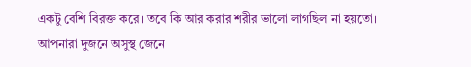একটু বেশি বিরক্ত করে। তবে কি আর করার শরীর ভালো লাগছিল না হয়তো। আপনারা দুজনে অসুস্থ জেনে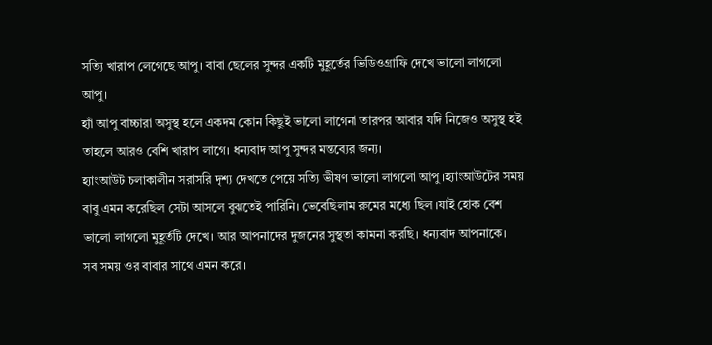সত্যি খারাপ লেগেছে আপু। বাবা ছেলের সুন্দর একটি মুহূর্তের ভিডিওগ্রাফি দেখে ভালো লাগলো আপু।
হ্যাঁ আপু বাচ্চারা অসুস্থ হলে একদম কোন কিছুই ভালো লাগেনা তারপর আবার যদি নিজেও অসুস্থ হই তাহলে আরও বেশি খারাপ লাগে। ধন্যবাদ আপু সুন্দর মন্তব্যের জন্য।
হ্যাংআউট চলাকালীন সরাসরি দৃশ্য দেখতে পেয়ে সত্যি ভীষণ ভালো লাগলো আপু ।হ্যাংআউটের সময় বাবু এমন করেছিল সেটা আসলে বুঝতেই পারিনি। ভেবেছিলাম রুমের মধ্যে ছিল ।যাই হোক বেশ ভালো লাগলো মুহূর্তটি দেখে। আর আপনাদের দুজনের সুস্থতা কামনা করছি। ধন্যবাদ আপনাকে।
সব সময় ওর বাবার সাথে এমন করে।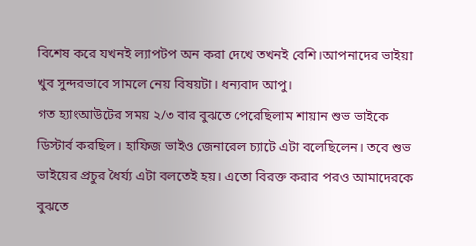বিশেষ করে যখনই ল্যাপটপ অন করা দেখে তখনই বেশি।আপনাদের ভাইয়া খুব সুন্দরভাবে সামলে নেয় বিষয়টা। ধন্যবাদ আপু।
গত হ্যাংআউটের সময় ২/৩ বার বুঝতে পেরেছিলাম শায়ান শুভ ভাইকে ডিস্টার্ব করছিল। হাফিজ ভাইও জেনারেল চ্যাটে এটা বলেছিলেন। তবে শুভ ভাইয়ের প্রচুর ধৈর্য্য এটা বলতেই হয়। এতো বিরক্ত করার পরও আমাদেরকে বুঝতে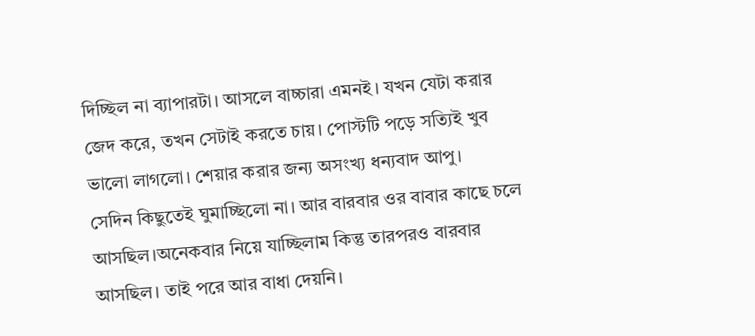দিচ্ছিল না ব্যাপারটা। আসলে বাচ্চারা এমনই। যখন যেটা করার জেদ করে, তখন সেটাই করতে চায়। পোস্টটি পড়ে সত্যিই খুব ভালো লাগলো। শেয়ার করার জন্য অসংখ্য ধন্যবাদ আপু।
সেদিন কিছুতেই ঘুমাচ্ছিলো না। আর বারবার ওর বাবার কাছে চলে আসছিল।অনেকবার নিয়ে যাচ্ছিলাম কিন্তু তারপরও বারবার আসছিল। তাই পরে আর বাধা দেয়নি।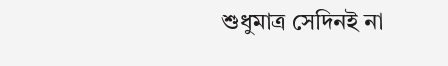শুধুমাত্র সেদিনই না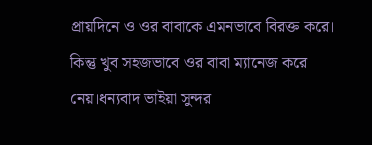প্রায়দিনে ও ওর বাবাকে এমনভাবে বিরক্ত করে। কিন্তু খুব সহজভাবে ওর বাবা ম্যানেজ করে নেয়।ধন্যবাদ ভাইয়া সুন্দর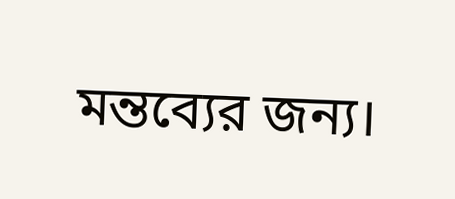মন্তব্যের জন্য।